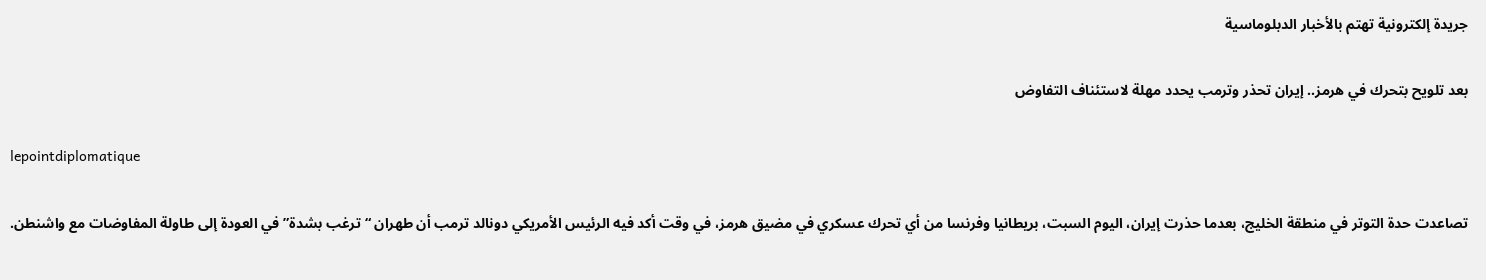جريدة إلكترونية تهتم بالأخبار الدبلوماسية

بعد تلويح بتحرك في هرمز.. إيران تحذر وترمب يحدد مهلة لاستئناف التفاوض

lepointdiplomatique

تصاعدت حدة التوتر في منطقة الخليج، بعدما حذرت إيران، اليوم السبت، بريطانيا وفرنسا من أي تحرك عسكري في مضيق هرمز، في وقت أكد فيه الرئيس الأمريكي دونالد ترمب أن طهران “ترغب بشدة” في العودة إلى طاولة المفاوضات مع واشنطن.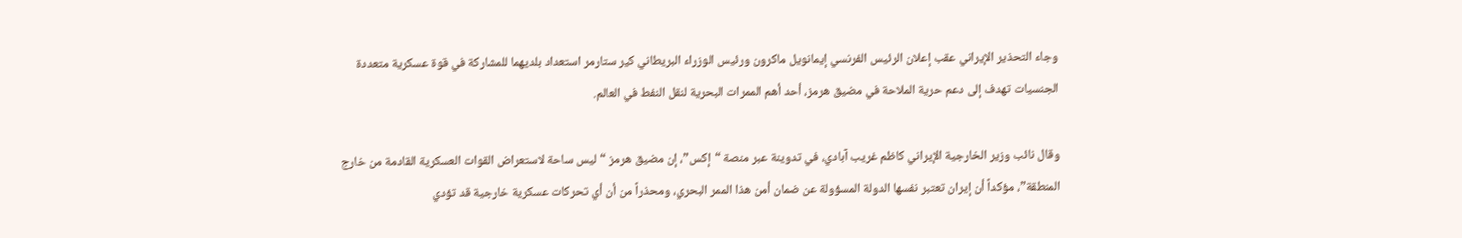وجاء التحذير الإيراني عقب إعلان الرئيس الفرنسي إيمانويل ماكرون ورئيس الوزراء البريطاني كير ستارمر استعداد بلديهما للمشاركة في قوة عسكرية متعددة الجنسيات تهدف إلى دعم حرية الملاحة في مضيق هرمز، أحد أهم الممرات البحرية لنقل النفط في العالم.

وقال نائب وزير الخارجية الإيراني كاظم غريب آبادي، في تدوينة عبر منصة “إكس”، إن مضيق هرمز “ليس ساحة لاستعراض القوات العسكرية القادمة من خارج المنطقة”، مؤكداً أن إيران تعتبر نفسها الدولة المسؤولة عن ضمان أمن هذا الممر البحري، ومحذراً من أن أي تحركات عسكرية خارجية قد تؤدي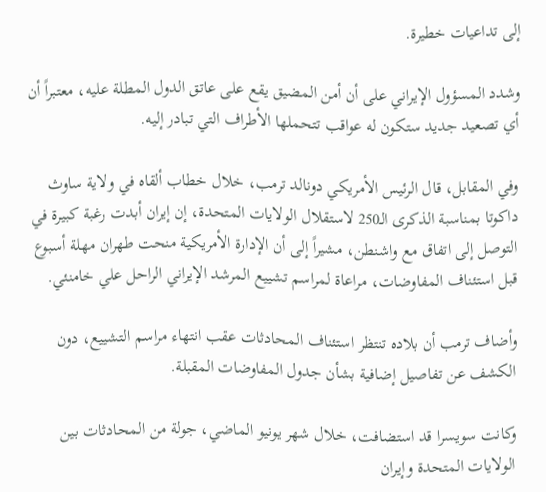إلى تداعيات خطيرة.

وشدد المسؤول الإيراني على أن أمن المضيق يقع على عاتق الدول المطلة عليه، معتبراً أن أي تصعيد جديد ستكون له عواقب تتحملها الأطراف التي تبادر إليه.

وفي المقابل، قال الرئيس الأمريكي دونالد ترمب، خلال خطاب ألقاه في ولاية ساوث داكوتا بمناسبة الذكرى الـ250 لاستقلال الولايات المتحدة، إن إيران أبدت رغبة كبيرة في التوصل إلى اتفاق مع واشنطن، مشيراً إلى أن الإدارة الأمريكية منحت طهران مهلة أسبوع قبل استئناف المفاوضات، مراعاة لمراسم تشييع المرشد الإيراني الراحل علي خامنئي.

وأضاف ترمب أن بلاده تنتظر استئناف المحادثات عقب انتهاء مراسم التشييع، دون الكشف عن تفاصيل إضافية بشأن جدول المفاوضات المقبلة.

وكانت سويسرا قد استضافت، خلال شهر يونيو الماضي، جولة من المحادثات بين الولايات المتحدة وإيران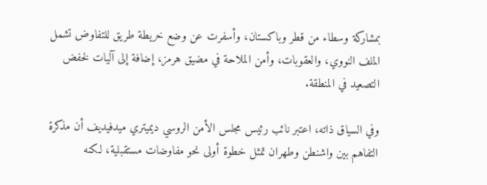بمشاركة وسطاء من قطر وباكستان، وأسفرت عن وضع خريطة طريق للتفاوض تشمل الملف النووي، والعقوبات، وأمن الملاحة في مضيق هرمز، إضافة إلى آليات لخفض التصعيد في المنطقة.

وفي السياق ذاته، اعتبر نائب رئيس مجلس الأمن الروسي ديميتري ميدفيديف أن مذكرة التفاهم بين واشنطن وطهران تمثل خطوة أولى نحو مفاوضات مستقبلية، لكنه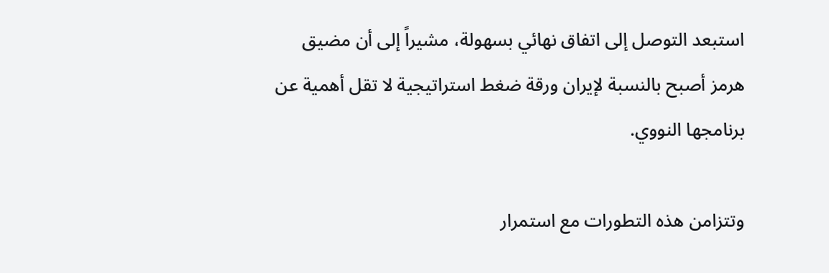استبعد التوصل إلى اتفاق نهائي بسهولة، مشيراً إلى أن مضيق هرمز أصبح بالنسبة لإيران ورقة ضغط استراتيجية لا تقل أهمية عن برنامجها النووي.

وتتزامن هذه التطورات مع استمرار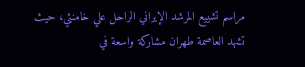مراسم تشييع المرشد الإيراني الراحل علي خامنئي، حيث تشهد العاصمة طهران مشاركة واسعة في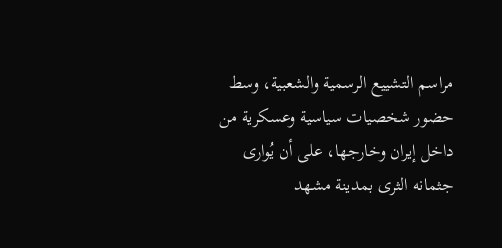مراسم التشييع الرسمية والشعبية، وسط حضور شخصيات سياسية وعسكرية من داخل إيران وخارجها، على أن يُوارى جثمانه الثرى بمدينة مشهد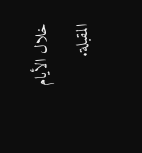خلال الأيام المقبلة.